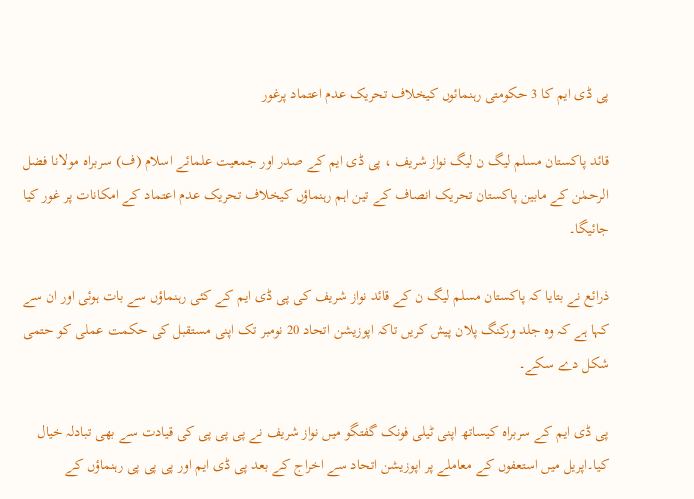پی ڈی ایم کا 3 حکومتی رہنمائوں کیخلاف تحریک عدم اعتماد پرغور

قائد پاکستان مسلم لیگ ن لیگ نواز شریف ، پی ڈی ایم کے صدر اور جمعیت علمائے اسلام (ف) سربراہ مولانا فضل الرحمٰن کے مابین پاکستان تحریک انصاف کے تین اہم رہنماؤں کیخلاف تحریک عدم اعتماد کے امکانات پر غور کیا جائیگا۔

ذرائع نے بتایا کہ پاکستان مسلم لیگ ن کے قائد نواز شریف کی پی ڈی ایم کے کئی رہنماؤں سے بات ہوئی اور ان سے کہا ہے کہ وہ جلد ورکنگ پلان پیش کریں تاکہ اپوزیشن اتحاد 20 نومبر تک اپنی مستقبل کی حکمت عملی کو حتمی شکل دے سکے۔

پی ڈی ایم کے سربراہ کیساتھ اپنی ٹیلی فونک گفتگو میں نواز شریف نے پی پی پی کی قیادت سے بھی تبادلہ خیال کیا۔اپریل میں استعفوں کے معاملے پر اپوزیشن اتحاد سے اخراج کے بعد پی ڈی ایم اور پی پی پی رہنماؤں کے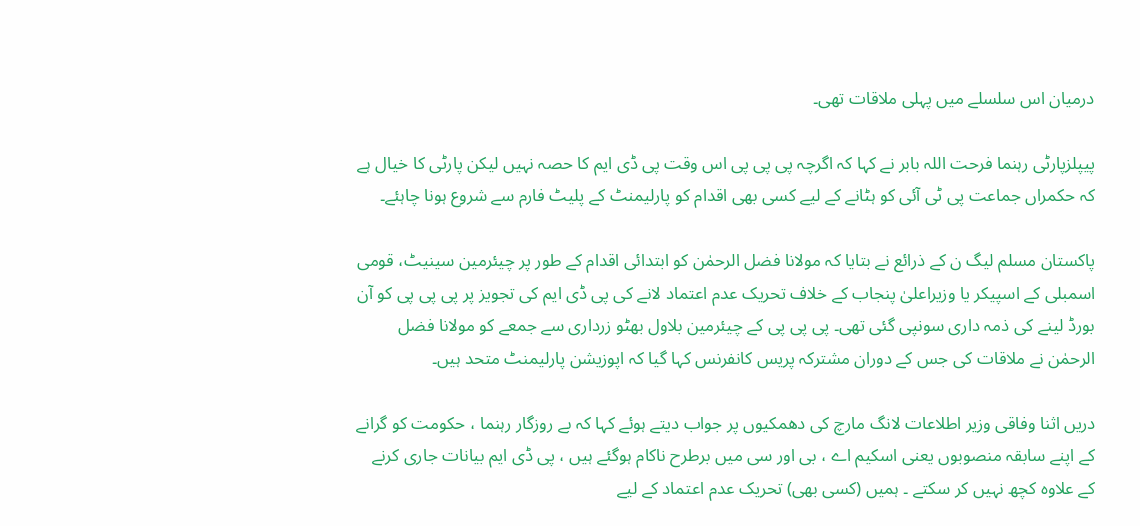درمیان اس سلسلے میں پہلی ملاقات تھی۔

پیپلزپارٹی رہنما فرحت اللہ بابر نے کہا کہ اگرچہ پی پی پی اس وقت پی ڈی ایم کا حصہ نہیں لیکن پارٹی کا خیال ہے کہ حکمراں جماعت پی ٹی آئی کو ہٹانے کے لیے کسی بھی اقدام کو پارلیمنٹ کے پلیٹ فارم سے شروع ہونا چاہئے۔

پاکستان مسلم لیگ ن کے ذرائع نے بتایا کہ مولانا فضل الرحمٰن کو ابتدائی اقدام کے طور پر چیئرمین سینیٹ، قومی اسمبلی کے اسپیکر یا وزیراعلیٰ پنجاب کے خلاف تحریک عدم اعتماد لانے کی پی ڈی ایم کی تجویز پر پی پی پی کو آن بورڈ لینے کی ذمہ داری سونپی گئی تھی۔ پی پی پی کے چیئرمین بلاول بھٹو زرداری سے جمعے کو مولانا فضل الرحمٰن نے ملاقات کی جس کے دوران مشترکہ پریس کانفرنس کہا گیا کہ اپوزیشن پارلیمنٹ متحد ہیں۔

دریں اثنا وفاقی وزیر اطلاعات لانگ مارچ کی دھمکیوں پر جواب دیتے ہوئے کہا کہ بے روزگار رہنما ، حکومت کو گرانے کے اپنے سابقہ منصوبوں یعنی اسکیم اے ، بی اور سی میں برطرح ناکام ہوگئے ہیں ، پی ڈی ایم بیانات جاری کرنے کے علاوہ کچھ نہیں کر سکتے ۔ ہمیں (کسی بھی) تحریک عدم اعتماد کے لیے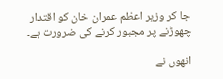جا کر وزیر اعظم عمران خان کو اقتدار چھوڑنے پر مجبور کرنے کی ضرورت ہے۔

انھوں نے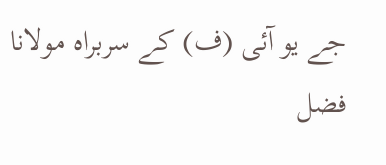جے یو آئی (ف) کے سربراہ مولانا فضل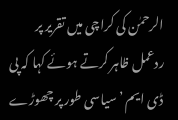الرحمٰن کی کراچی میں تقریر پر ردعمل ظاہر کرتے ہوئے کہا کہ پی ڈی ایم ’سیاسی طور پر چھوڑے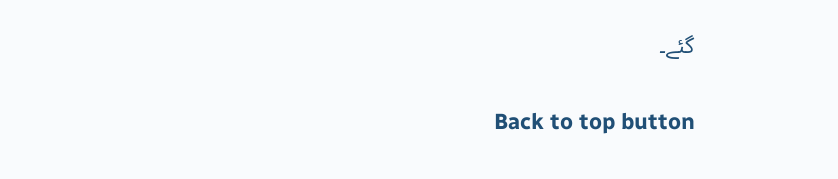گئے۔

Back to top button